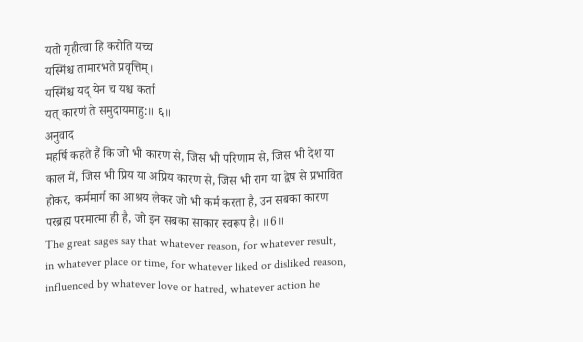यतो गृहीत्वा हि करोति यच्च
यस्मिंश्च तामारभते प्रवृत्तिम्।
यस्मिंश्च यद् येन च यश्च कर्ता
यत् कारणं ते समुदायमाहु:॥ ६॥
अनुवाद
महर्षि कहते हैं कि जो भी कारण से, जिस भी परिणाम से, जिस भी देश या काल में, जिस भी प्रिय या अप्रिय कारण से, जिस भी राग या द्वेष से प्रभावित होकर, कर्ममार्ग का आश्रय लेकर जो भी कर्म करता है, उन सबका कारण परब्रह्म परमात्मा ही है, जो इन सबका साकार स्वरूप है। ॥6॥
The great sages say that whatever reason, for whatever result, in whatever place or time, for whatever liked or disliked reason, influenced by whatever love or hatred, whatever action he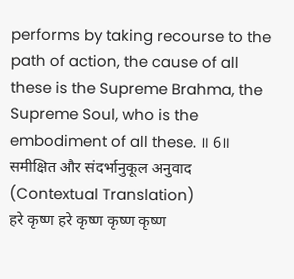performs by taking recourse to the path of action, the cause of all these is the Supreme Brahma, the Supreme Soul, who is the embodiment of all these. ॥ 6॥
समीक्षित और संदर्भानुकूल अनुवाद (Contextual Translation)
हरे कृष्ण हरे कृष्ण कृष्ण कृष्ण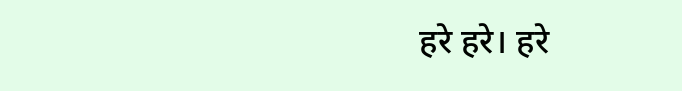हरे हरे। हरे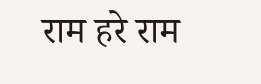राम हरे राम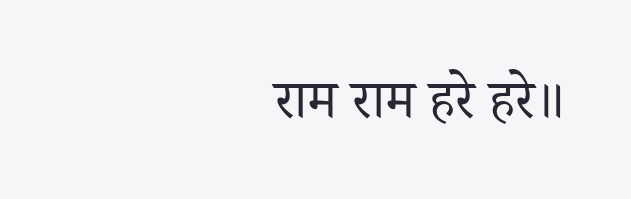राम राम हरे हरे॥